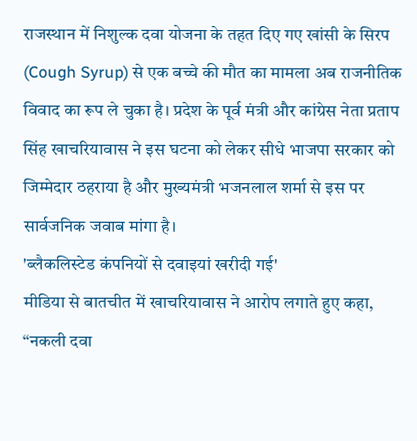राजस्थान में निशुल्क दवा योजना के तहत दिए गए खांसी के सिरप (Cough Syrup) से एक बच्चे की मौत का मामला अब राजनीतिक विवाद का रूप ले चुका है। प्रदेश के पूर्व मंत्री और कांग्रेस नेता प्रताप सिंह खाचरियावास ने इस घटना को लेकर सीधे भाजपा सरकार को जिम्मेदार ठहराया है और मुख्यमंत्री भजनलाल शर्मा से इस पर सार्वजनिक जवाब मांगा है।
'ब्लैकलिस्टेड कंपनियों से दवाइयां खरीदी गई'
मीडिया से बातचीत में खाचरियावास ने आरोप लगाते हुए कहा, “नकली दवा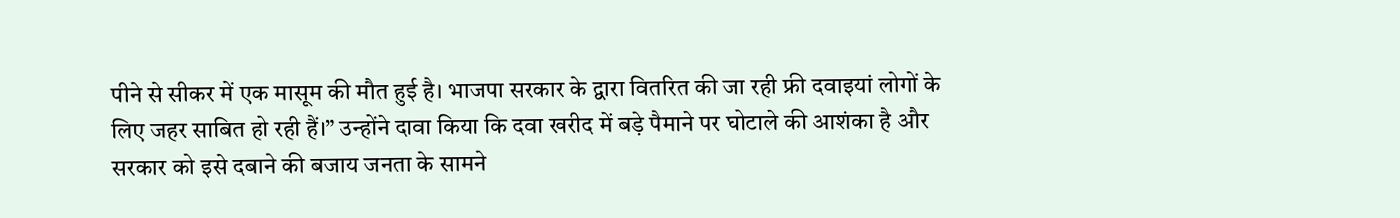पीने से सीकर में एक मासूम की मौत हुई है। भाजपा सरकार के द्वारा वितरित की जा रही फ्री दवाइयां लोगों के लिए जहर साबित हो रही हैं।” उन्होंने दावा किया कि दवा खरीद में बड़े पैमाने पर घोटाले की आशंका है और सरकार को इसे दबाने की बजाय जनता के सामने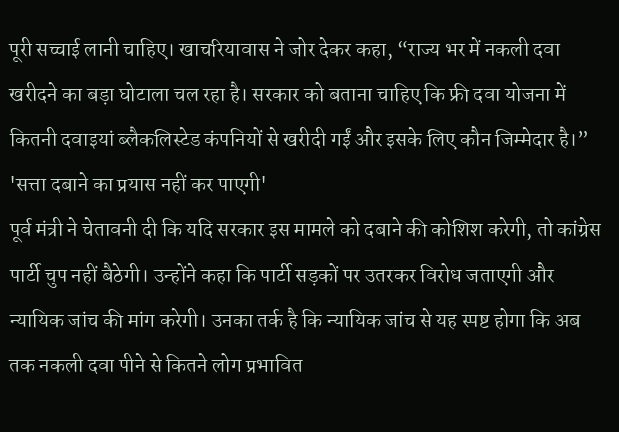पूरी सच्चाई लानी चाहिए। खाचरियावास ने जोर देकर कहा, “राज्य भर में नकली दवा खरीदने का बड़ा घोटाला चल रहा है। सरकार को बताना चाहिए कि फ्री दवा योजना में कितनी दवाइयां ब्लैकलिस्टेड कंपनियों से खरीदी गईं और इसके लिए कौन जिम्मेदार है।”
'सत्ता दबाने का प्रयास नहीं कर पाएगी'
पूर्व मंत्री ने चेतावनी दी कि यदि सरकार इस मामले को दबाने की कोशिश करेगी, तो कांग्रेस पार्टी चुप नहीं बैठेगी। उन्होंने कहा कि पार्टी सड़कों पर उतरकर विरोध जताएगी और न्यायिक जांच की मांग करेगी। उनका तर्क है कि न्यायिक जांच से यह स्पष्ट होगा कि अब तक नकली दवा पीने से कितने लोग प्रभावित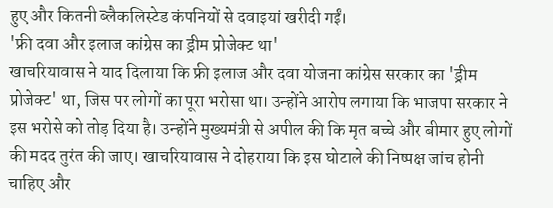हुए और कितनी ब्लैकलिस्टेड कंपनियों से दवाइयां खरीदी गईं।
'फ्री दवा और इलाज कांग्रेस का ड्रीम प्रोजेक्ट था'
खाचरियावास ने याद दिलाया कि फ्री इलाज और दवा योजना कांग्रेस सरकार का 'ड्रीम प्रोजेक्ट' था, जिस पर लोगों का पूरा भरोसा था। उन्होंने आरोप लगाया कि भाजपा सरकार ने इस भरोसे को तोड़ दिया है। उन्होंने मुख्यमंत्री से अपील की कि मृत बच्चे और बीमार हुए लोगों की मदद तुरंत की जाए। खाचरियावास ने दोहराया कि इस घोटाले की निष्पक्ष जांच होनी चाहिए और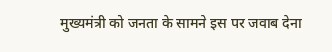मुख्यमंत्री को जनता के सामने इस पर जवाब देना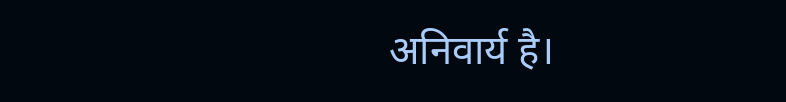अनिवार्य है।